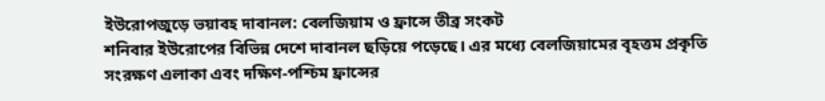ইউরোপজুড়ে ভয়াবহ দাবানল: বেলজিয়াম ও ফ্রান্সে তীব্র সংকট
শনিবার ইউরোপের বিভিন্ন দেশে দাবানল ছড়িয়ে পড়েছে। এর মধ্যে বেলজিয়ামের বৃহত্তম প্রকৃতি সংরক্ষণ এলাকা এবং দক্ষিণ-পশ্চিম ফ্রান্সের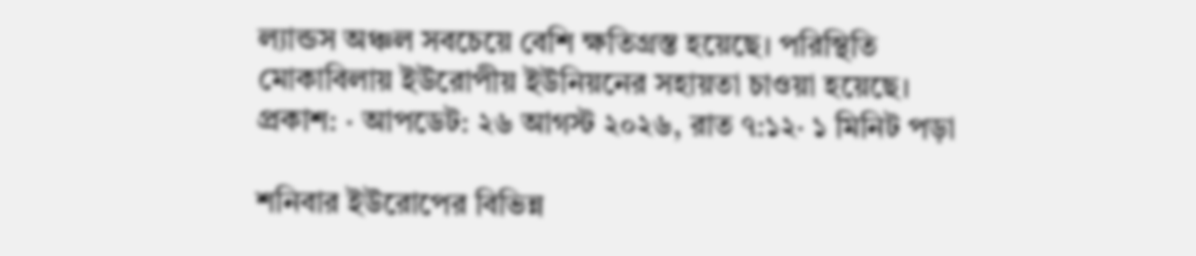ল্যান্ডস অঞ্চল সবচেয়ে বেশি ক্ষতিগ্রস্ত হয়েছে। পরিস্থিতি মোকাবিলায় ইউরোপীয় ইউনিয়নের সহায়তা চাওয়া হয়েছে।
প্রকাশ: · আপডেট: ২৬ আগস্ট ২০২৬, রাত ৭:১২· ১ মিনিট পড়া

শনিবার ইউরোপের বিভিন্ন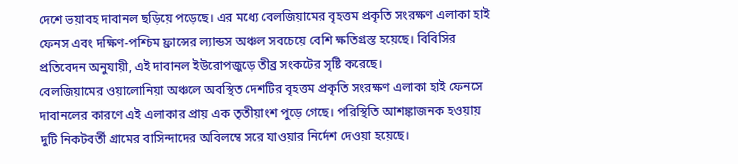দেশে ভয়াবহ দাবানল ছড়িয়ে পড়েছে। এর মধ্যে বেলজিয়ামের বৃহত্তম প্রকৃতি সংরক্ষণ এলাকা হাই ফেনস এবং দক্ষিণ-পশ্চিম ফ্রান্সের ল্যান্ডস অঞ্চল সবচেয়ে বেশি ক্ষতিগ্রস্ত হয়েছে। বিবিসির প্রতিবেদন অনুযায়ী, এই দাবানল ইউরোপজুড়ে তীব্র সংকটের সৃষ্টি করেছে।
বেলজিয়ামের ওয়ালোনিয়া অঞ্চলে অবস্থিত দেশটির বৃহত্তম প্রকৃতি সংরক্ষণ এলাকা হাই ফেনসে দাবানলের কারণে এই এলাকার প্রায় এক তৃতীয়াংশ পুড়ে গেছে। পরিস্থিতি আশঙ্কাজনক হওয়ায় দুটি নিকটবর্তী গ্রামের বাসিন্দাদের অবিলম্বে সরে যাওয়ার নির্দেশ দেওয়া হয়েছে।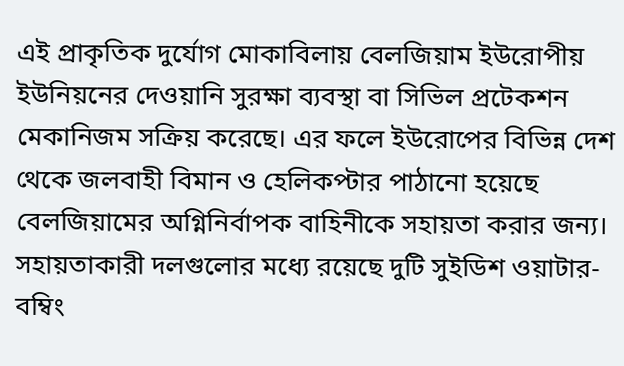এই প্রাকৃতিক দুর্যোগ মোকাবিলায় বেলজিয়াম ইউরোপীয় ইউনিয়নের দেওয়ানি সুরক্ষা ব্যবস্থা বা সিভিল প্রটেকশন মেকানিজম সক্রিয় করেছে। এর ফলে ইউরোপের বিভিন্ন দেশ থেকে জলবাহী বিমান ও হেলিকপ্টার পাঠানো হয়েছে বেলজিয়ামের অগ্নিনির্বাপক বাহিনীকে সহায়তা করার জন্য।
সহায়তাকারী দলগুলোর মধ্যে রয়েছে দুটি সুইডিশ ওয়াটার-বম্বিং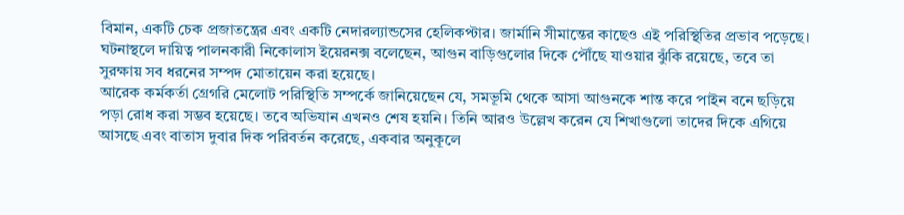বিমান, একটি চেক প্রজাতন্ত্রের এবং একটি নেদারল্যান্ডসের হেলিকপ্টার। জার্মানি সীমান্তের কাছেও এই পরিস্থিতির প্রভাব পড়েছে। ঘটনাস্থলে দায়িত্ব পালনকারী নিকোলাস ইয়েরনক্স বলেছেন, আগুন বাড়িগুলোর দিকে পৌঁছে যাওয়ার ঝুঁকি রয়েছে, তবে তা সুরক্ষায় সব ধরনের সম্পদ মোতায়েন করা হয়েছে।
আরেক কর্মকর্তা গ্রেগরি মেলোট পরিস্থিতি সম্পর্কে জানিয়েছেন যে, সমভূমি থেকে আসা আগুনকে শান্ত করে পাইন বনে ছড়িয়ে পড়া রোধ করা সম্ভব হয়েছে। তবে অভিযান এখনও শেষ হয়নি। তিনি আরও উল্লেখ করেন যে শিখাগুলো তাদের দিকে এগিয়ে আসছে এবং বাতাস দুবার দিক পরিবর্তন করেছে, একবার অনুকূলে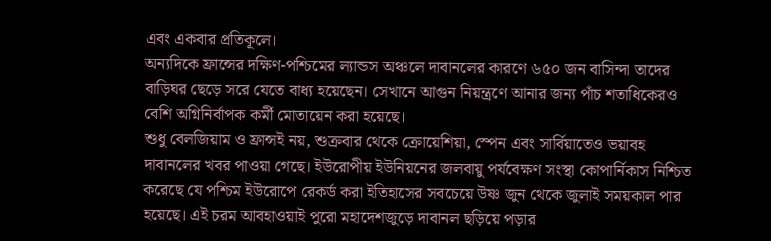এবং একবার প্রতিকূলে।
অন্যদিকে ফ্রান্সের দক্ষিণ-পশ্চিমের ল্যান্ডস অঞ্চলে দাবানলের কারণে ৬৫০ জন বাসিন্দা তাদের বাড়িঘর ছেড়ে সরে যেতে বাধ্য হয়েছেন। সেখানে আগুন নিয়ন্ত্রণে আনার জন্য পাঁচ শতাধিকেরও বেশি অগ্নিনির্বাপক কর্মী মোতায়েন করা হয়েছে।
শুধু বেলজিয়াম ও ফ্রান্সই নয়, শুক্রবার থেকে ক্রোয়েশিয়া, স্পেন এবং সার্বিয়াতেও ভয়াবহ দাবানলের খবর পাওয়া গেছে। ইউরোপীয় ইউনিয়নের জলবায়ু পর্যবেক্ষণ সংস্থা কোপার্নিকাস নিশ্চিত করেছে যে পশ্চিম ইউরোপে রেকর্ড করা ইতিহাসের সবচেয়ে উষ্ণ জুন থেকে জুলাই সময়কাল পার হয়েছে। এই চরম আবহাওয়াই পুরো মহাদেশজুড়ে দাবানল ছড়িয়ে পড়ার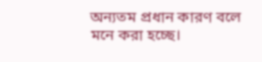অন্যতম প্রধান কারণ বলে মনে করা হচ্ছে।